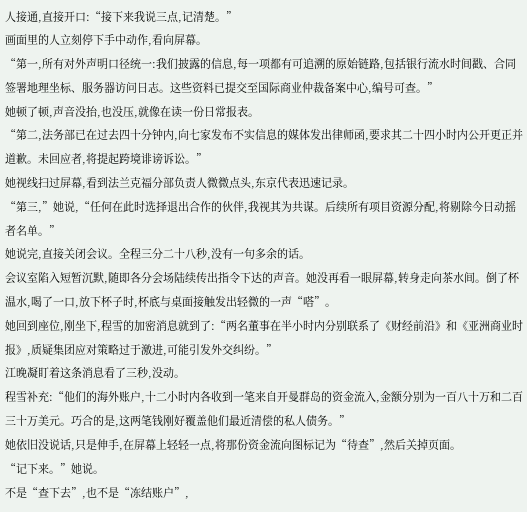人接通,直接开口:“接下来我说三点,记清楚。”
画面里的人立刻停下手中动作,看向屏幕。
“第一,所有对外声明口径统一:我们披露的信息,每一项都有可追溯的原始链路,包括银行流水时间戳、合同签署地理坐标、服务器访问日志。这些资料已提交至国际商业仲裁备案中心,编号可查。”
她顿了顿,声音没抬,也没压,就像在读一份日常报表。
“第二,法务部已在过去四十分钟内,向七家发布不实信息的媒体发出律师函,要求其二十四小时内公开更正并道歉。未回应者,将提起跨境诽谤诉讼。”
她视线扫过屏幕,看到法兰克福分部负责人微微点头,东京代表迅速记录。
“第三,”她说,“任何在此时选择退出合作的伙伴,我视其为共谋。后续所有项目资源分配,将剔除今日动摇者名单。”
她说完,直接关闭会议。全程三分二十八秒,没有一句多余的话。
会议室陷入短暂沉默,随即各分会场陆续传出指令下达的声音。她没再看一眼屏幕,转身走向茶水间。倒了杯温水,喝了一口,放下杯子时,杯底与桌面接触发出轻微的一声“嗒”。
她回到座位,刚坐下,程雪的加密消息就到了:“两名董事在半小时内分别联系了《财经前沿》和《亚洲商业时报》,质疑集团应对策略过于激进,可能引发外交纠纷。”
江晚凝盯着这条消息看了三秒,没动。
程雪补充:“他们的海外账户,十二小时内各收到一笔来自开曼群岛的资金流入,金额分别为一百八十万和二百三十万美元。巧合的是,这两笔钱刚好覆盖他们最近清偿的私人债务。”
她依旧没说话,只是伸手,在屏幕上轻轻一点,将那份资金流向图标记为“待查”,然后关掉页面。
“记下来。”她说。
不是“查下去”,也不是“冻结账户”,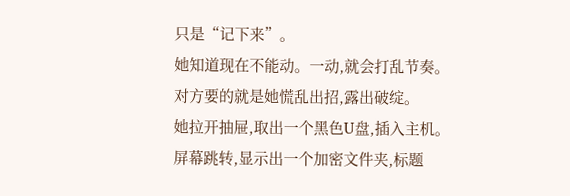只是“记下来”。
她知道现在不能动。一动,就会打乱节奏。对方要的就是她慌乱出招,露出破绽。
她拉开抽屉,取出一个黑色U盘,插入主机。屏幕跳转,显示出一个加密文件夹,标题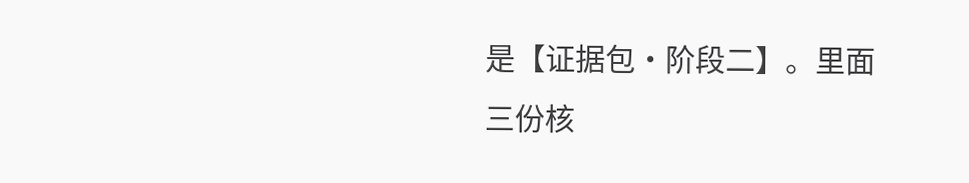是【证据包·阶段二】。里面三份核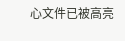心文件已被高亮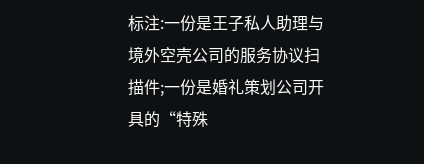标注:一份是王子私人助理与境外空壳公司的服务协议扫描件;一份是婚礼策划公司开具的“特殊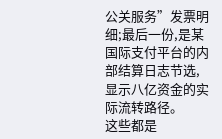公关服务”发票明细;最后一份,是某国际支付平台的内部结算日志节选,显示八亿资金的实际流转路径。
这些都是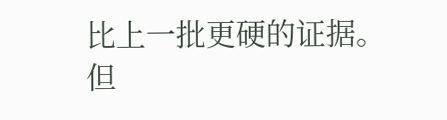比上一批更硬的证据。
但